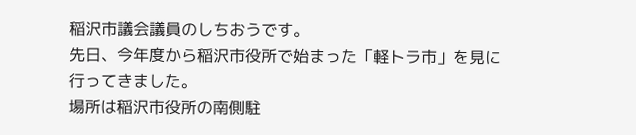稲沢市議会議員のしちおうです。
先日、今年度から稲沢市役所で始まった「軽トラ市」を見に行ってきました。
場所は稲沢市役所の南側駐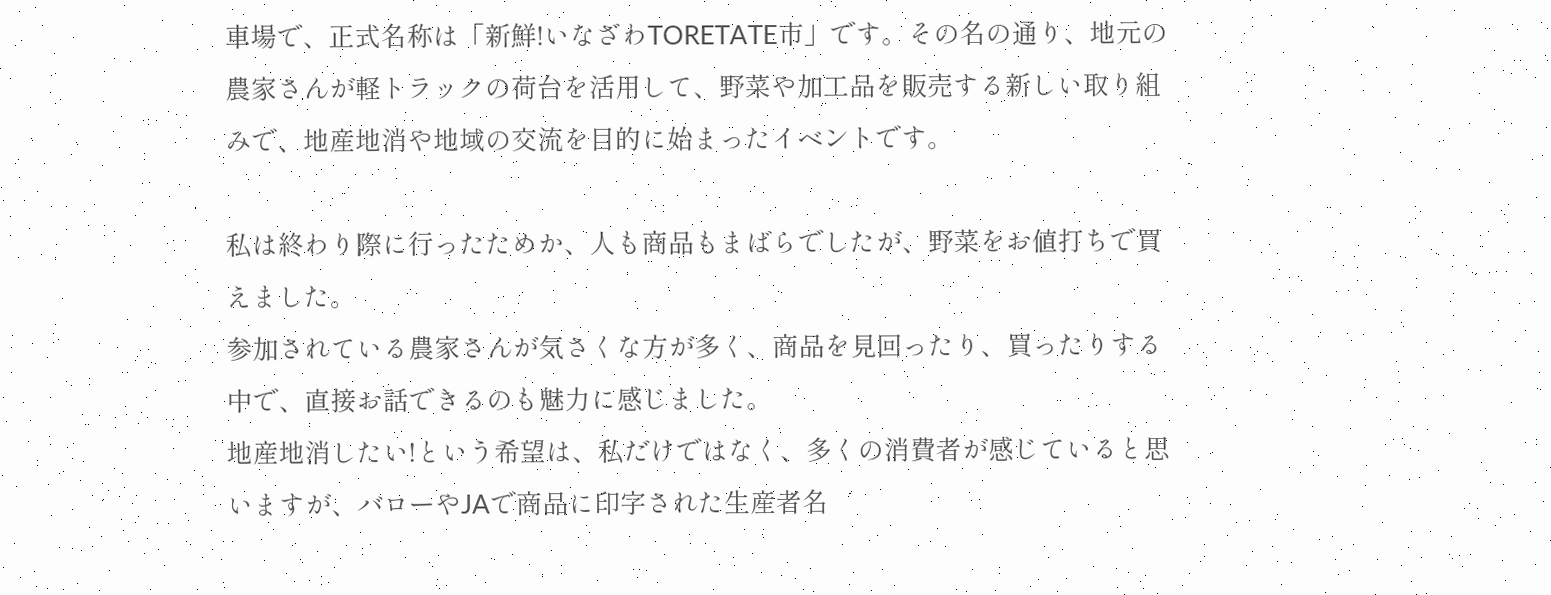車場で、正式名称は「新鮮!いなざわTORETATE市」です。その名の通り、地元の農家さんが軽トラックの荷台を活用して、野菜や加工品を販売する新しい取り組みで、地産地消や地域の交流を目的に始まったイベントです。

私は終わり際に行ったためか、人も商品もまばらでしたが、野菜をお値打ちで買えました。
参加されている農家さんが気さくな方が多く、商品を見回ったり、買ったりする中で、直接お話できるのも魅力に感じました。
地産地消したい!という希望は、私だけではなく、多くの消費者が感じていると思いますが、バローやJAで商品に印字された生産者名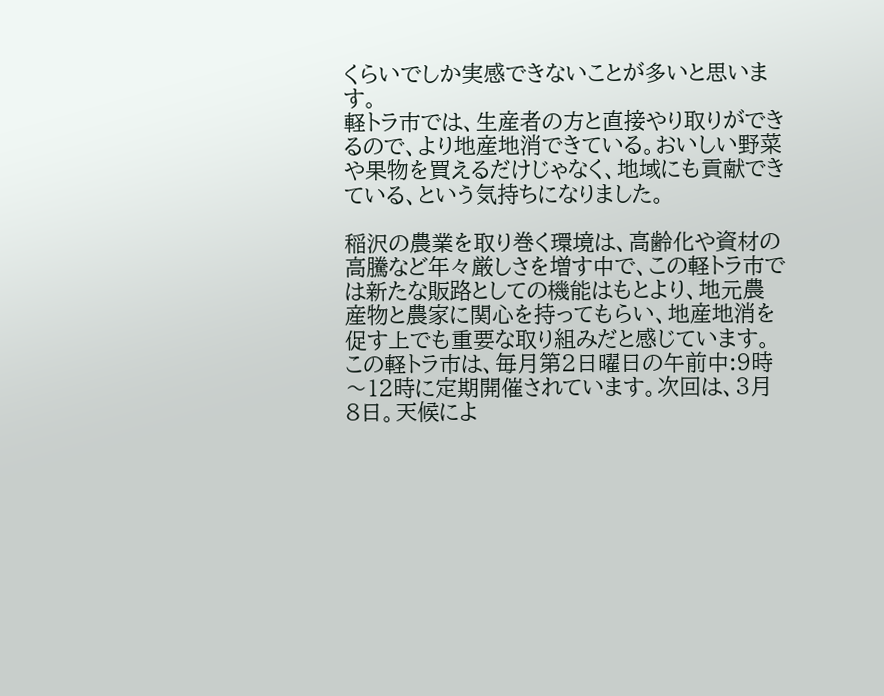くらいでしか実感できないことが多いと思います。
軽トラ市では、生産者の方と直接やり取りができるので、より地産地消できている。おいしい野菜や果物を買えるだけじゃなく、地域にも貢献できている、という気持ちになりました。

稲沢の農業を取り巻く環境は、高齢化や資材の高騰など年々厳しさを増す中で、この軽トラ市では新たな販路としての機能はもとより、地元農産物と農家に関心を持ってもらい、地産地消を促す上でも重要な取り組みだと感じています。
この軽トラ市は、毎月第2日曜日の午前中:9時〜12時に定期開催されています。次回は、3月8日。天候によ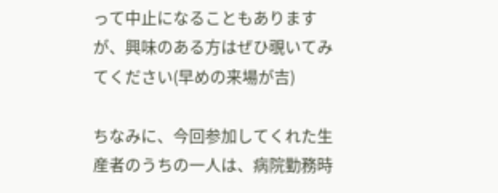って中止になることもありますが、興味のある方はぜひ覗いてみてください(早めの来場が吉)

ちなみに、今回参加してくれた生産者のうちの一人は、病院勤務時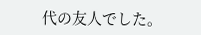代の友人でした。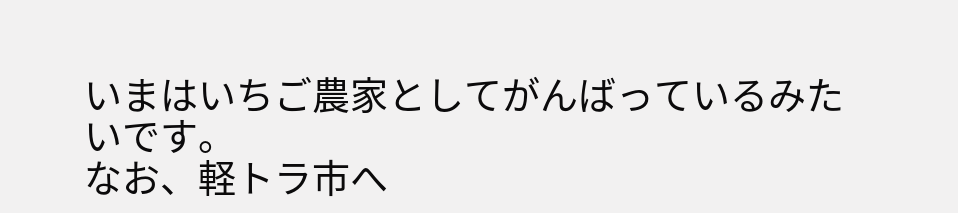いまはいちご農家としてがんばっているみたいです。
なお、軽トラ市へ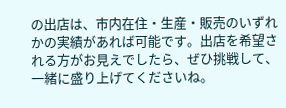の出店は、市内在住・生産・販売のいずれかの実績があれば可能です。出店を希望される方がお見えでしたら、ぜひ挑戦して、一緒に盛り上げてくださいね。